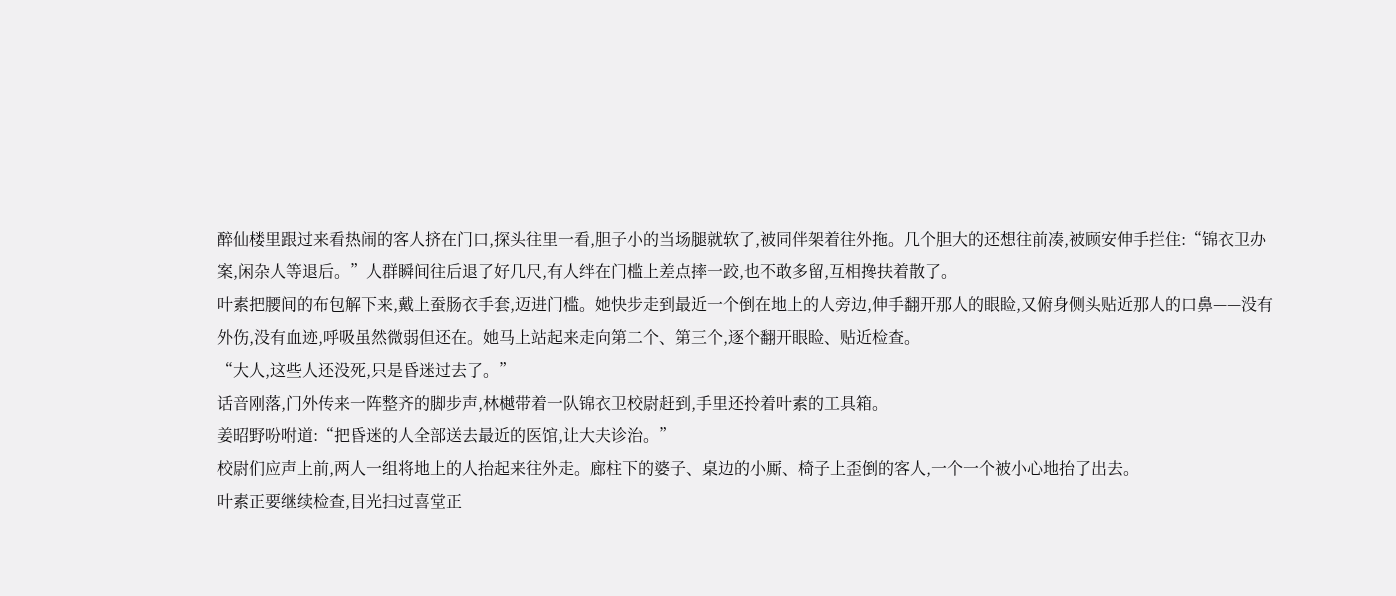醉仙楼里跟过来看热闹的客人挤在门口,探头往里一看,胆子小的当场腿就软了,被同伴架着往外拖。几个胆大的还想往前凑,被顾安伸手拦住:“锦衣卫办案,闲杂人等退后。”人群瞬间往后退了好几尺,有人绊在门槛上差点摔一跤,也不敢多留,互相搀扶着散了。
叶素把腰间的布包解下来,戴上蚕肠衣手套,迈进门槛。她快步走到最近一个倒在地上的人旁边,伸手翻开那人的眼睑,又俯身侧头贴近那人的口鼻——没有外伤,没有血迹,呼吸虽然微弱但还在。她马上站起来走向第二个、第三个,逐个翻开眼睑、贴近检查。
“大人,这些人还没死,只是昏迷过去了。”
话音刚落,门外传来一阵整齐的脚步声,林樾带着一队锦衣卫校尉赶到,手里还拎着叶素的工具箱。
姜昭野吩咐道:“把昏迷的人全部送去最近的医馆,让大夫诊治。”
校尉们应声上前,两人一组将地上的人抬起来往外走。廊柱下的婆子、桌边的小厮、椅子上歪倒的客人,一个一个被小心地抬了出去。
叶素正要继续检查,目光扫过喜堂正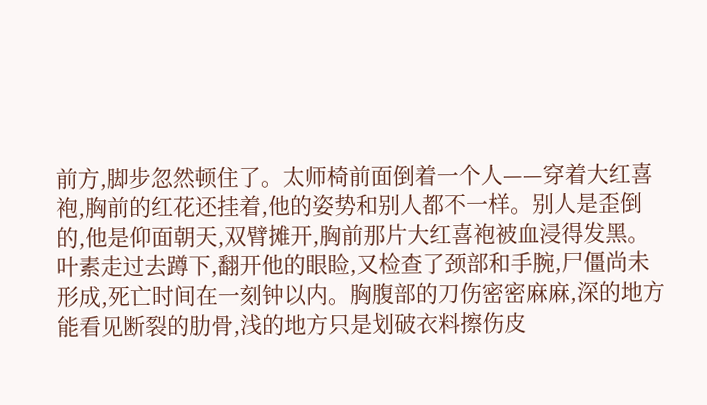前方,脚步忽然顿住了。太师椅前面倒着一个人——穿着大红喜袍,胸前的红花还挂着,他的姿势和别人都不一样。别人是歪倒的,他是仰面朝天,双臂摊开,胸前那片大红喜袍被血浸得发黑。
叶素走过去蹲下,翻开他的眼睑,又检查了颈部和手腕,尸僵尚未形成,死亡时间在一刻钟以内。胸腹部的刀伤密密麻麻,深的地方能看见断裂的肋骨,浅的地方只是划破衣料擦伤皮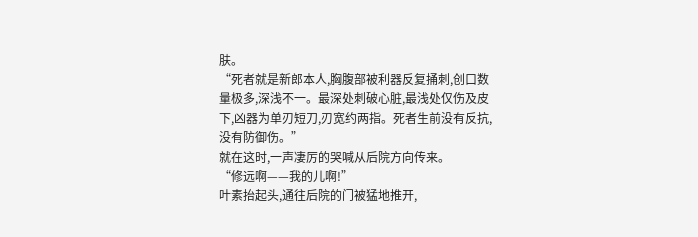肤。
“死者就是新郎本人,胸腹部被利器反复捅刺,创口数量极多,深浅不一。最深处刺破心脏,最浅处仅伤及皮下,凶器为单刃短刀,刃宽约两指。死者生前没有反抗,没有防御伤。”
就在这时,一声凄厉的哭喊从后院方向传来。
“修远啊——我的儿啊!”
叶素抬起头,通往后院的门被猛地推开,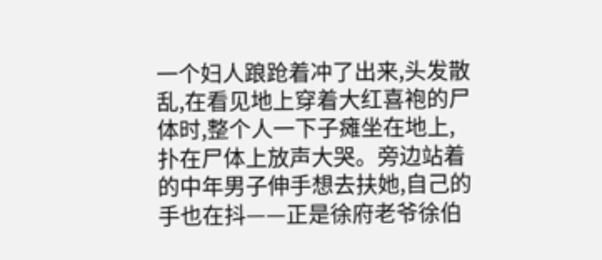一个妇人踉跄着冲了出来,头发散乱,在看见地上穿着大红喜袍的尸体时,整个人一下子瘫坐在地上,扑在尸体上放声大哭。旁边站着的中年男子伸手想去扶她,自己的手也在抖——正是徐府老爷徐伯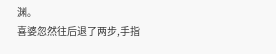渊。
喜婆忽然往后退了两步,手指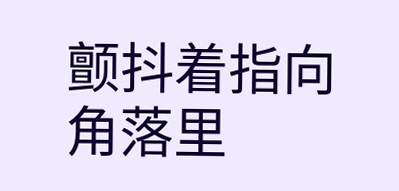颤抖着指向角落里